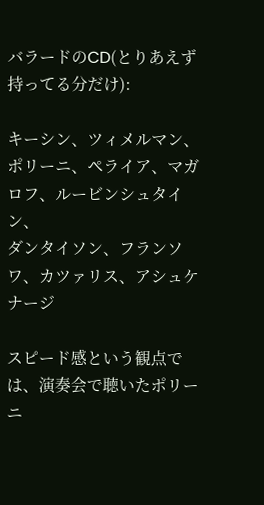バラードのCD(とりあえず持ってる分だけ):

キーシン、ツィメルマン、ポリーニ、ペライア、マガロフ、ルービンシュタイン、
ダンタイソン、フランソワ、カツァリス、アシュケナージ

スピード感という観点では、演奏会で聴いたポリーニ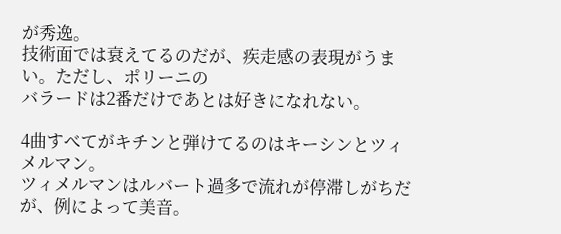が秀逸。
技術面では衰えてるのだが、疾走感の表現がうまい。ただし、ポリーニの
バラードは2番だけであとは好きになれない。

4曲すべてがキチンと弾けてるのはキーシンとツィメルマン。
ツィメルマンはルバート過多で流れが停滞しがちだが、例によって美音。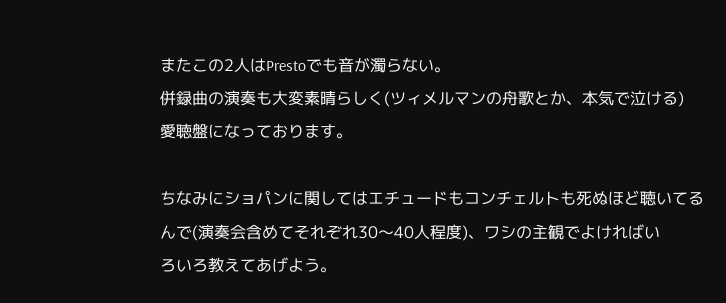またこの2人はPrestoでも音が濁らない。
併録曲の演奏も大変素晴らしく(ツィメルマンの舟歌とか、本気で泣ける)
愛聴盤になっております。

ちなみにショパンに関してはエチュードもコンチェルトも死ぬほど聴いてる
んで(演奏会含めてそれぞれ30〜40人程度)、ワシの主観でよければい
ろいろ教えてあげよう。